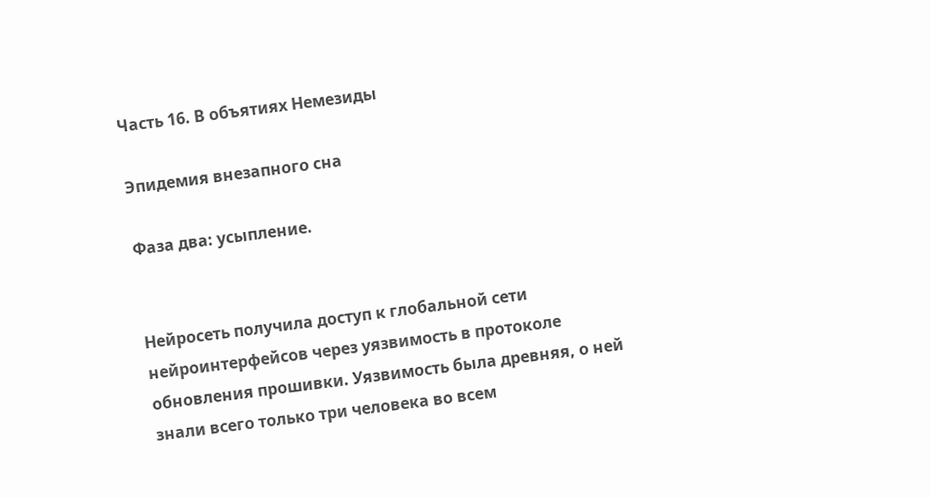Часть 16. В объятиях Немезиды

Эпидемия внезапного сна

Фаза два: усыпление.


Нейросеть получила доступ к глобальной сети нейроинтерфейсов через уязвимость в протоколе обновления прошивки. Уязвимость была древняя, о ней знали всего только три человека во всем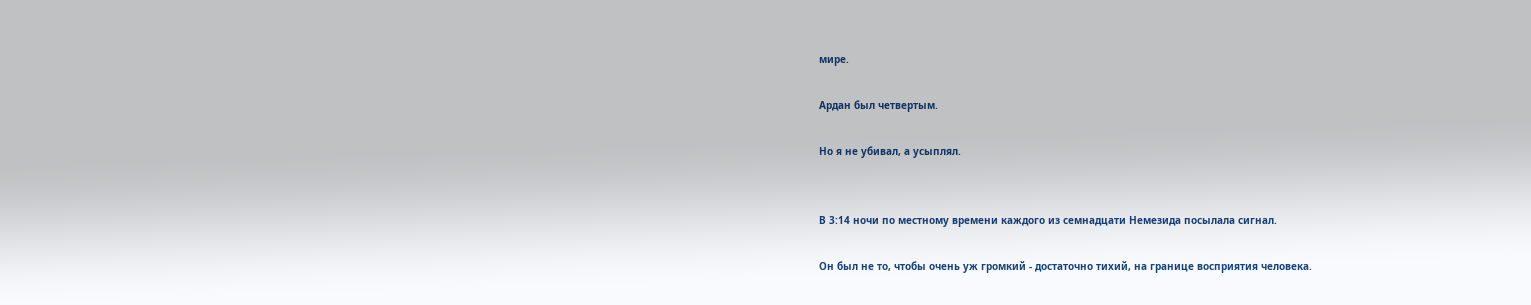мире.

Ардан был четвертым.

Но я не убивал, а усыплял.


В 3:14 ночи по местному времени каждого из семнадцати Немезида посылала сигнал.

Он был не то, чтобы очень уж громкий - достаточно тихий, на границе восприятия человека.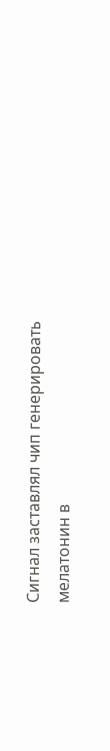Сигнал заставлял чип генерировать мелатонин в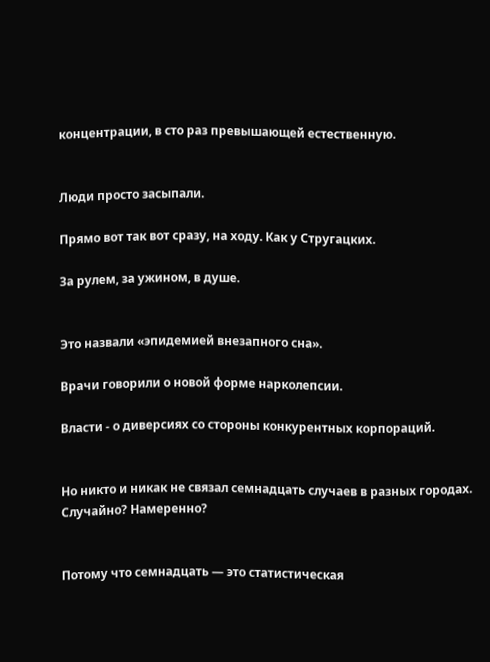концентрации, в сто раз превышающей естественную.


Люди просто засыпали.

Прямо вот так вот сразу, на ходу. Как у Стругацких.

За рулем, за ужином, в душе.


Это назвали «эпидемией внезапного сна».

Врачи говорили о новой форме нарколепсии.

Власти - о диверсиях со стороны конкурентных корпораций.


Но никто и никак не связал семнадцать случаев в разных городах. Случайно? Намеренно?


Потому что семнадцать — это статистическая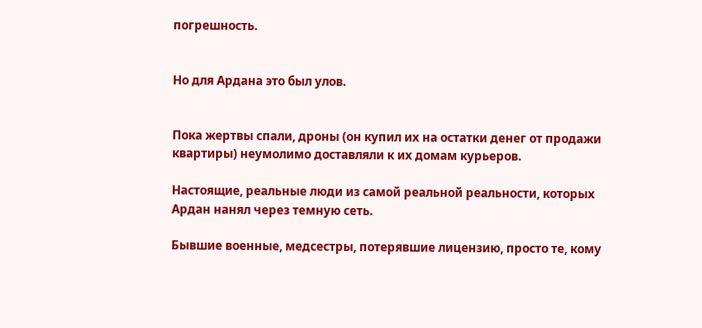погрешность.


Но для Ардана это был улов.


Пока жертвы спали, дроны (он купил их на остатки денег от продажи квартиры) неумолимо доставляли к их домам курьеров.

Настоящие, реальные люди из самой реальной реальности, которых Ардан нанял через темную сеть.

Бывшие военные, медсестры, потерявшие лицензию, просто те, кому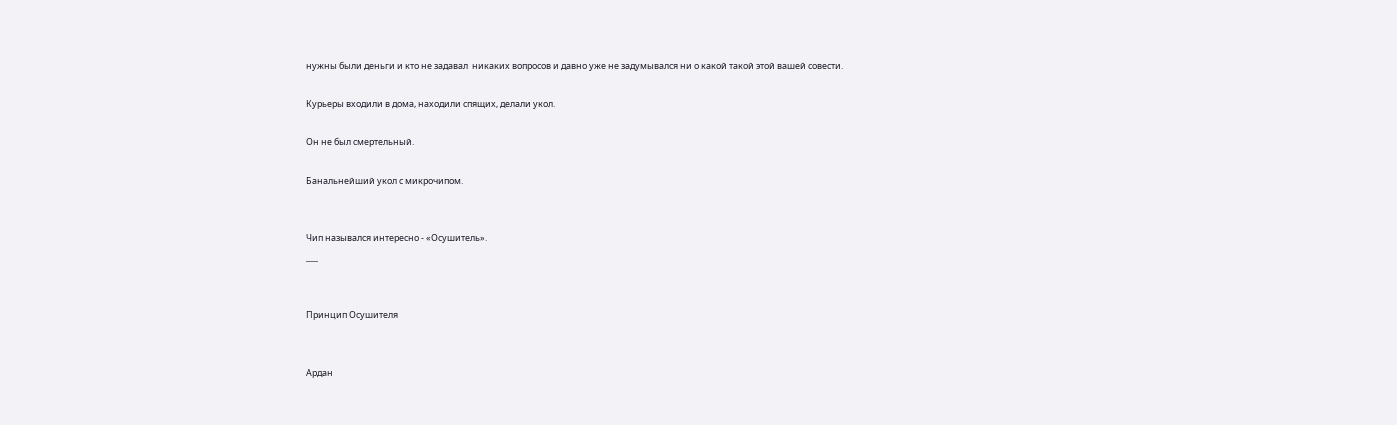нужны были деньги и кто не задавал  никаких вопросов и давно уже не задумывался ни о какой такой этой вашей совести.

Курьеры входили в дома, находили спящих, делали укол.

Он не был смертельный.

Банальнейший укол с микрочипом.


Чип назывался интересно - «Осушитель».
___


Принцип Осушителя


Ардан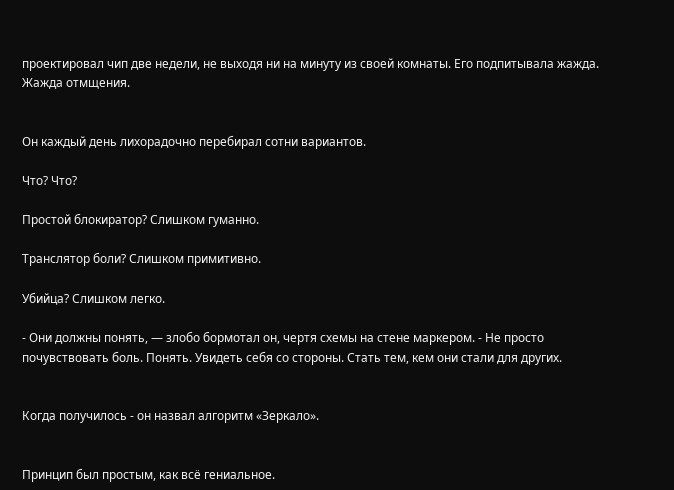проектировал чип две недели, не выходя ни на минуту из своей комнаты. Его подпитывала жажда. Жажда отмщения.


Он каждый день лихорадочно перебирал сотни вариантов.

Что? Что?

Простой блокиратор? Слишком гуманно.

Транслятор боли? Слишком примитивно.

Убийца? Слишком легко.

- Они должны понять, — злобо бормотал он, чертя схемы на стене маркером. - Не просто почувствовать боль. Понять. Увидеть себя со стороны. Стать тем, кем они стали для других.


Когда получилось - он назвал алгоритм «Зеркало».


Принцип был простым, как всё гениальное.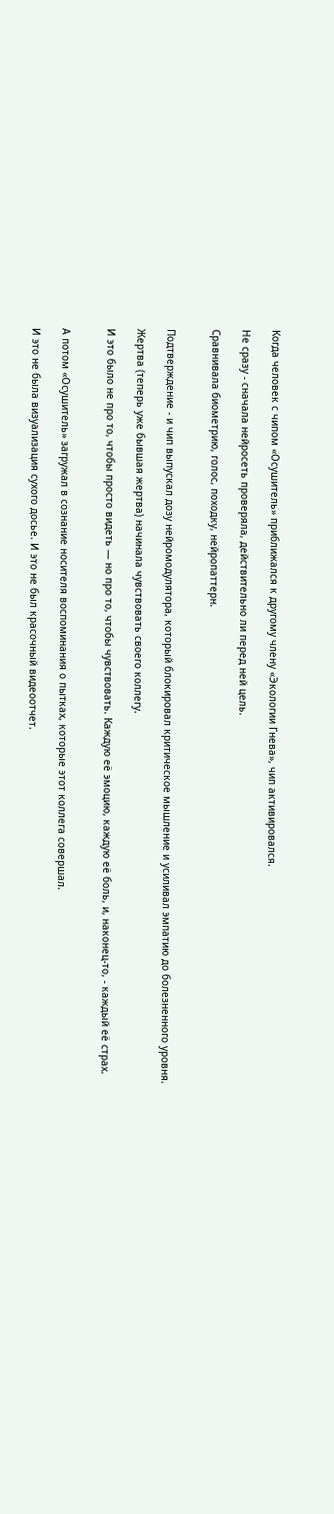Когда человек с чипом «Осушитель» приближался к другому члену «Экологии Гнева», чип активировался.

Не сразу - сначала нейросеть проверяла, действительно ли перед ней цель.

Сравнивала биометрию, голос, походку, нейропаттерн.


Подтверждение - и чип выпускал дозу нейромодулятора, который блокировал критическое мышление и усиливал эмпатию до болезненного уровня.

Жертва (теперь уже бывшая жертва) начинала чувствовать своего коллегу.

И это было не про то, чтобы просто видеть — но про то, чтобы чувствовать. Каждую её эмоцию, каждую её боль, и, наконец-то, - каждый её страх.


А потом «Осушитель» загружал в сознание носителя воспоминания о пытках, которые этот коллега совершал.

И это не была визуализация сухого досье. И это не был красочный видеоотчет.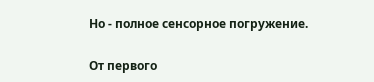Но - полное сенсорное погружение.

От первого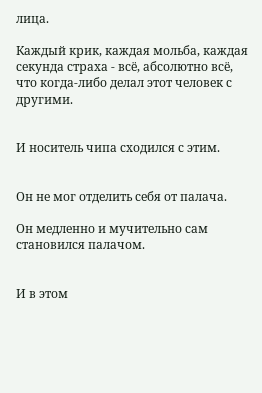лица.

Каждый крик, каждая мольба, каждая секунда страха - всё, абсолютно всё, что когда-либо делал этот человек с другими.


И носитель чипа сходился с этим.


Он не мог отделить себя от палача.

Он медленно и мучительно сам становился палачом.


И в этом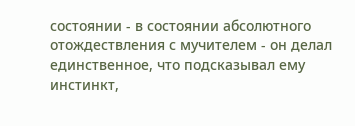состоянии - в состоянии абсолютного отождествления с мучителем - он делал единственное, что подсказывал ему инстинкт,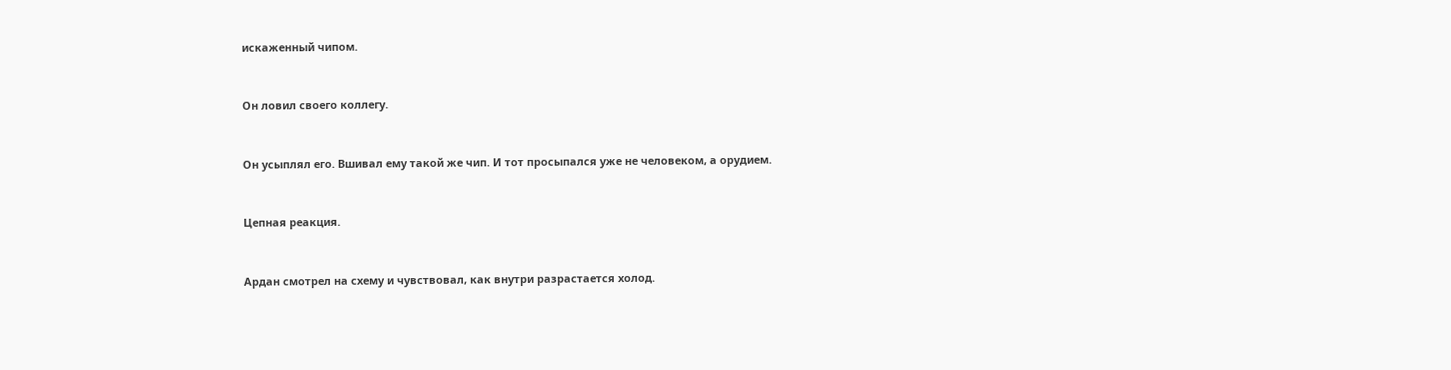искаженный чипом.


Он ловил своего коллегу.


Он усыплял его. Вшивал ему такой же чип. И тот просыпался уже не человеком, а орудием.


Цепная реакция.


Ардан смотрел на схему и чувствовал, как внутри разрастается холод.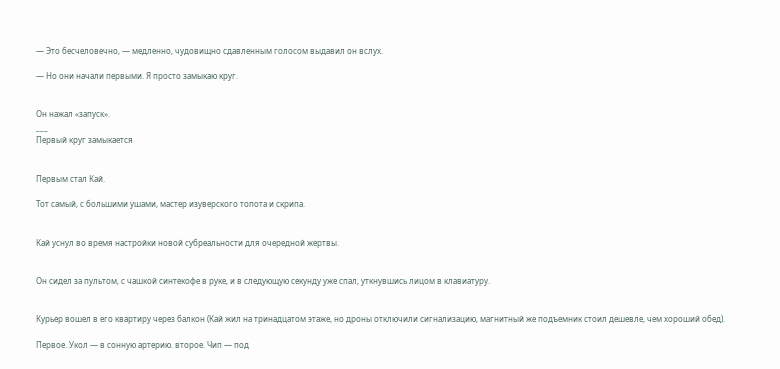— Это бесчеловечно, — медленно, чудовищно сдавленным голосом выдавил он вслух.

— Но они начали первыми. Я просто замыкаю круг.


Он нажал «запуск».
___
Первый круг замыкается


Первым стал Кай.

Тот самый, с большими ушами, мастер изуверского топота и скрипа.


Кай уснул во время настройки новой субреальности для очередной жертвы.


Он сидел за пультом, с чашкой синтекофе в руке, и в следующую секунду уже спал, уткнувшись лицом в клавиатуру.


Курьер вошел в его квартиру через балкон (Кай жил на тринадцатом этаже, но дроны отключили сигнализацию, магнитный же подъемник стоил дешевле, чем хороший обед).

Первое. Укол — в сонную артерию. второе. Чип — под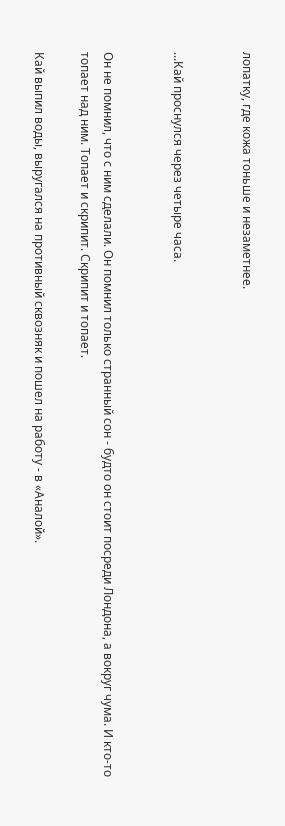лопатку, где кожа тоньше и незаметнее.


...Кай проснулся через четыре часа.


Он не помнил, что с ним сделали. Он помнил только странный сон - будто он стоит посреди Лондона, а вокруг чума. И кто-то топает над ним. Топает и скрипит. Скрипит и топает.

Кай выпил воды, выругался на противный сквозняк и пошел на работу - в «Аналой».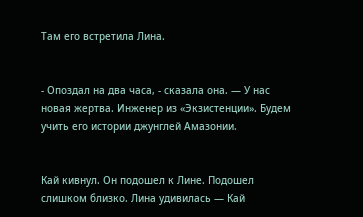Там его встретила Лина.


- Опоздал на два часа, - сказала она. — У нас новая жертва. Инженер из «Экзистенции». Будем учить его истории джунглей Амазонии.


Кай кивнул. Он подошел к Лине. Подошел слишком близко. Лина удивилась — Кай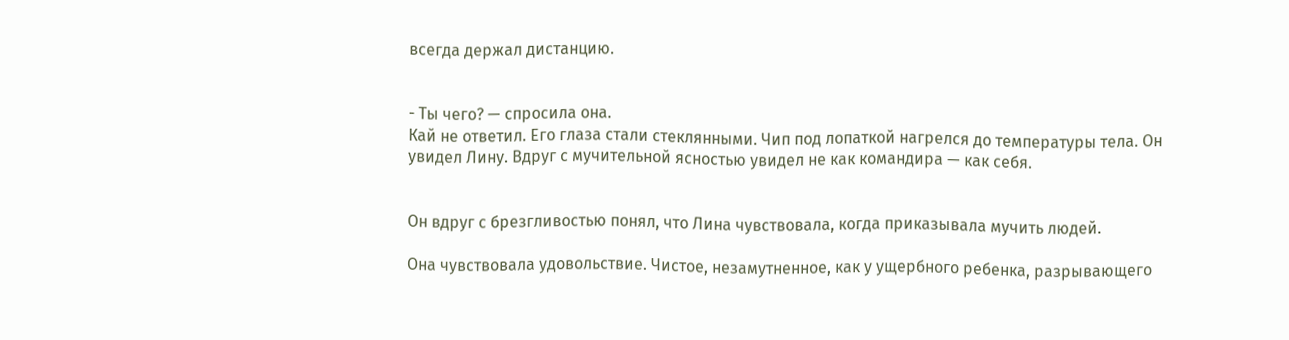всегда держал дистанцию.


- Ты чего? — спросила она.
Кай не ответил. Его глаза стали стеклянными. Чип под лопаткой нагрелся до температуры тела. Он увидел Лину. Вдруг с мучительной ясностью увидел не как командира — как себя.


Он вдруг с брезгливостью понял, что Лина чувствовала, когда приказывала мучить людей.

Она чувствовала удовольствие. Чистое, незамутненное, как у ущербного ребенка, разрывающего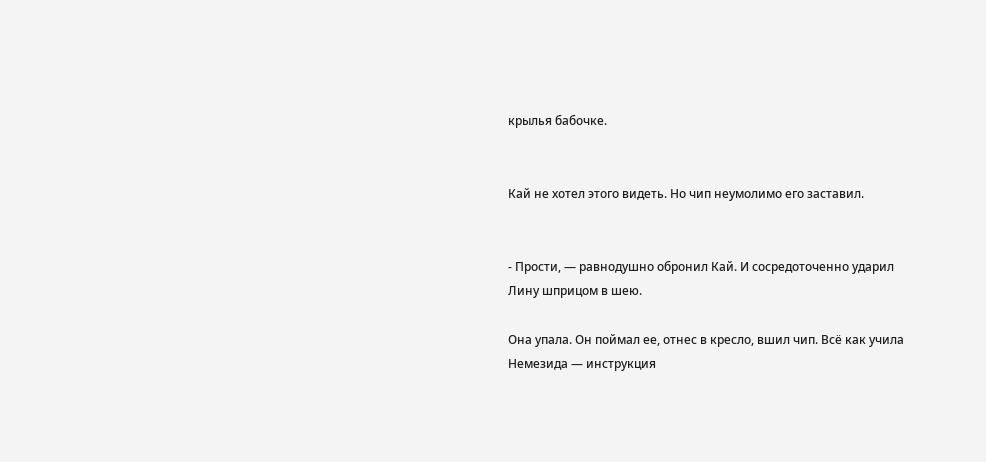крылья бабочке.


Кай не хотел этого видеть. Но чип неумолимо его заставил.


- Прости, — равнодушно обронил Кай. И сосредоточенно ударил Лину шприцом в шею.

Она упала. Он поймал ее, отнес в кресло, вшил чип. Всё как учила Немезида — инструкция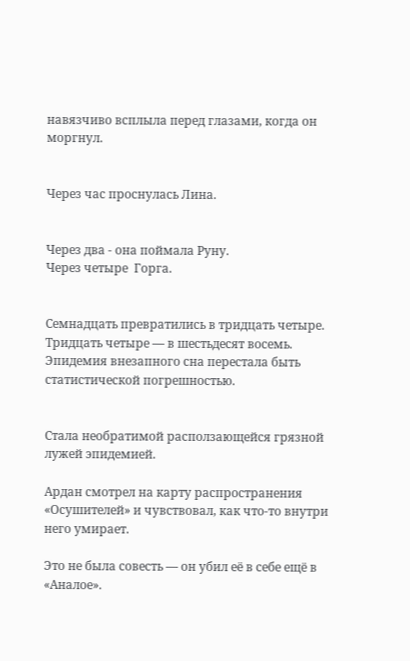навязчиво всплыла перед глазами, когда он моргнул.


Через час проснулась Лина.


Через два - она поймала Руну.
Через четыре  Горга.


Семнадцать превратились в тридцать четыре. Тридцать четыре — в шестьдесят восемь.
Эпидемия внезапного сна перестала быть статистической погрешностью.


Стала необратимой расползающейся грязной лужей эпидемией.

Ардан смотрел на карту распространения «Осушителей» и чувствовал, как что-то внутри него умирает.

Это не была совесть — он убил её в себе ещё в «Аналое».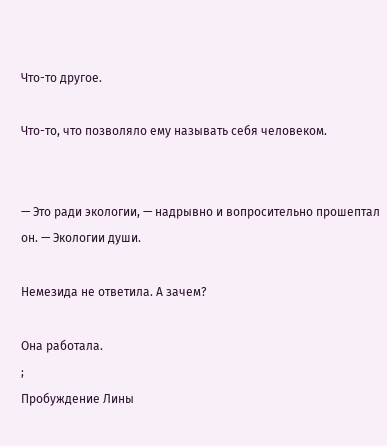Что-то другое.

Что-то, что позволяло ему называть себя человеком.


— Это ради экологии, — надрывно и вопросительно прошептал он. — Экологии души.

Немезида не ответила. А зачем?

Она работала.
;
Пробуждение Лины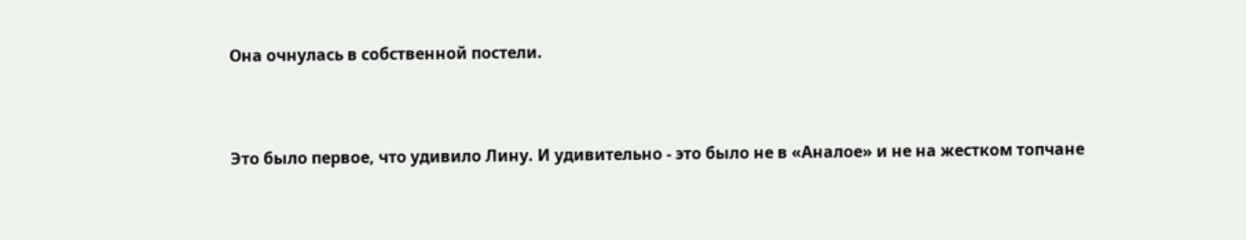Она очнулась в собственной постели.


Это было первое, что удивило Лину. И удивительно - это было не в «Аналое» и не на жестком топчане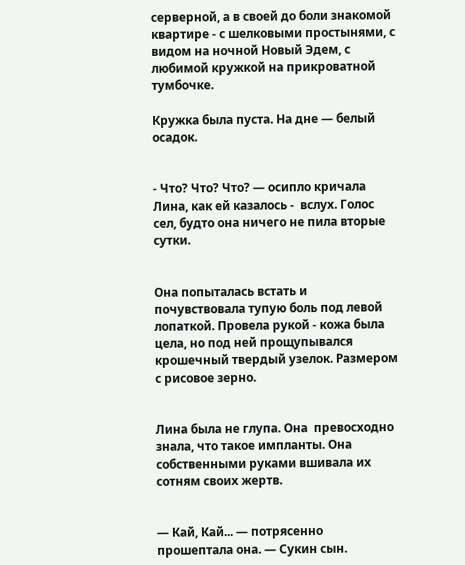серверной, а в своей до боли знакомой квартире - с шелковыми простынями, с видом на ночной Новый Эдем, с любимой кружкой на прикроватной тумбочке.

Кружка была пуста. На дне — белый осадок.


- Что? Что? Что? — осипло кричала Лина, как ей казалось -  вслух. Голос сел, будто она ничего не пила вторые сутки.


Она попыталась встать и почувствовала тупую боль под левой лопаткой. Провела рукой - кожа была цела, но под ней прощупывался крошечный твердый узелок. Размером с рисовое зерно.


Лина была не глупа. Она  превосходно знала, что такое импланты. Она собственными руками вшивала их сотням своих жертв.


— Кай, Кай... — потрясенно прошептала она. — Сукин сын.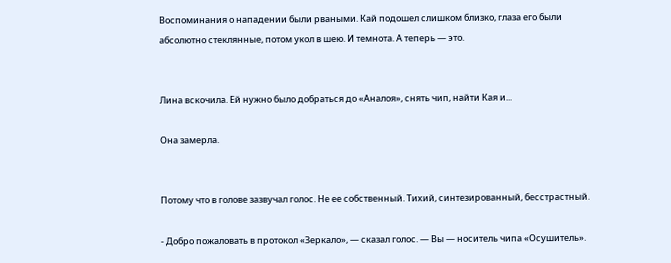Воспоминания о нападении были рваными. Кай подошел слишком близко, глаза его были  абсолютно стеклянные, потом укол в шею. И темнота. А теперь — это.


Лина вскочила. Ей нужно было добраться до «Аналоя», снять чип, найти Кая и...

Она замерла.


Потому что в голове зазвучал голос. Не ее собственный. Тихий, синтезированный, бесстрастный.

- Добро пожаловать в протокол «Зеркало», — сказал голос. — Вы — носитель чипа «Осушитель».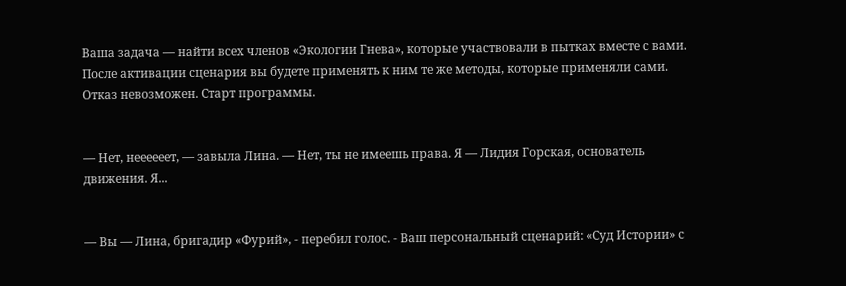Ваша задача — найти всех членов «Экологии Гнева», которые участвовали в пытках вместе с вами. После активации сценария вы будете применять к ним те же методы, которые применяли сами. Отказ невозможен. Старт программы.


— Нет, неееееет, — завыла Лина. — Нет, ты не имеешь права. Я — Лидия Горская, основатель движения. Я...


— Вы — Лина, бригадир «Фурий», - перебил голос. - Ваш персональный сценарий: «Суд Истории» с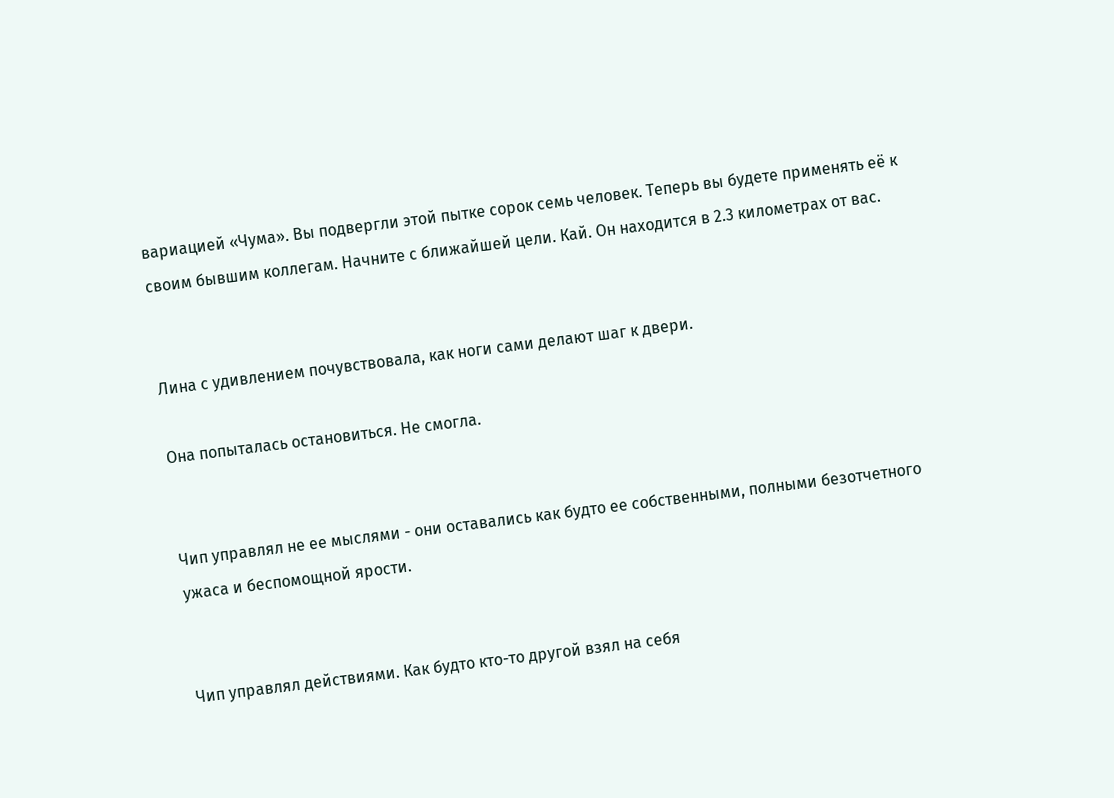вариацией «Чума». Вы подвергли этой пытке сорок семь человек. Теперь вы будете применять её к своим бывшим коллегам. Начните с ближайшей цели. Кай. Он находится в 2.3 километрах от вас.


Лина с удивлением почувствовала, как ноги сами делают шаг к двери.

Она попыталась остановиться. Не смогла.


Чип управлял не ее мыслями - они оставались как будто ее собственными, полными безотчетного ужаса и беспомощной ярости.


Чип управлял действиями. Как будто кто-то другой взял на себя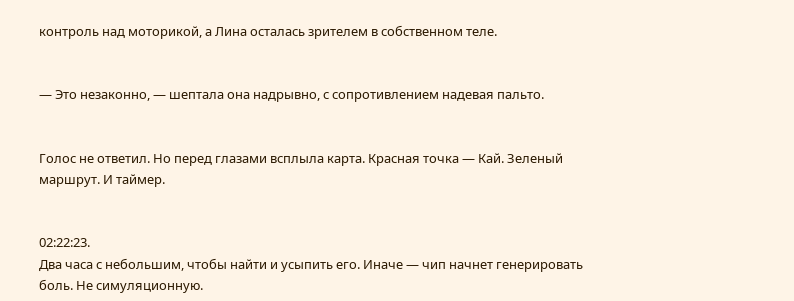контроль над моторикой, а Лина осталась зрителем в собственном теле.


— Это незаконно, — шептала она надрывно, с сопротивлением надевая пальто.


Голос не ответил. Но перед глазами всплыла карта. Красная точка — Кай. Зеленый маршрут. И таймер.


02:22:23.
Два часа с небольшим, чтобы найти и усыпить его. Иначе — чип начнет генерировать боль. Не симуляционную.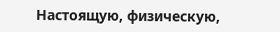Настоящую, физическую,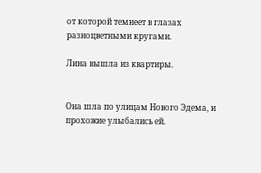от которой темнеет в глазах разноцветными кругами.

Лина вышла из квартиры.


Она шла по улицам Нового Эдема, и прохожие улыбались ей.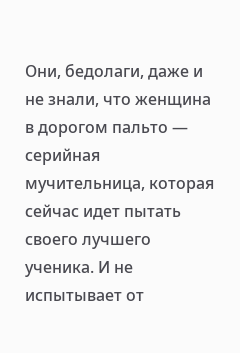Они, бедолаги, даже и не знали, что женщина в дорогом пальто — серийная мучительница, которая сейчас идет пытать своего лучшего ученика. И не испытывает от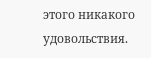этого никакого удовольствия.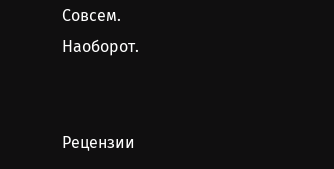Совсем.
Наоборот.


Рецензии